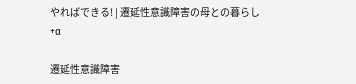やればできる! | 遷延性意識障害の母との暮らし +α

遷延性意識障害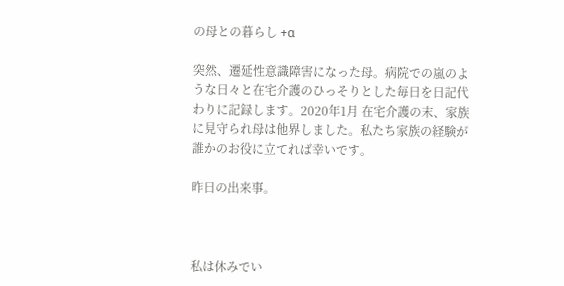の母との暮らし +α

突然、遷延性意識障害になった母。病院での嵐のような日々と在宅介護のひっそりとした毎日を日記代わりに記録します。2020年1月 在宅介護の末、家族に見守られ母は他界しました。私たち家族の経験が誰かのお役に立てれば幸いです。

昨日の出来事。



私は休みでい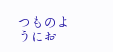つものようにお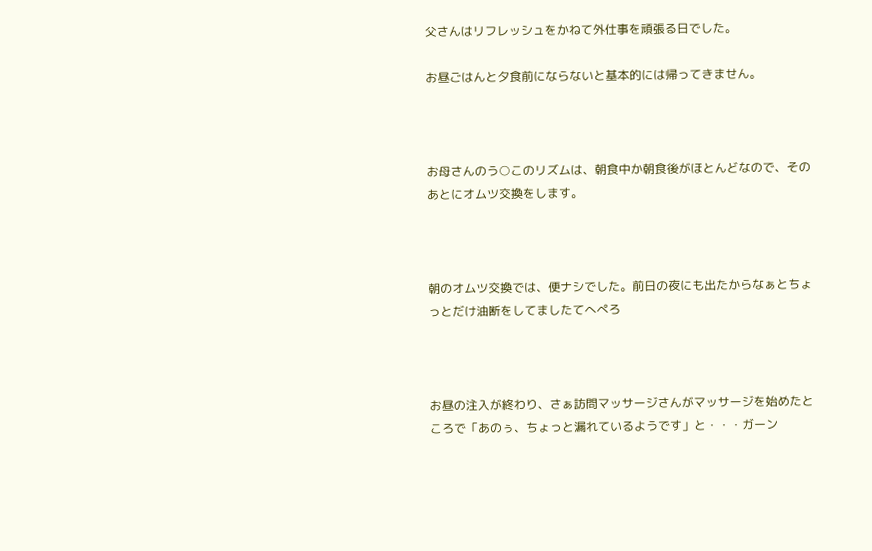父さんはリフレッシュをかねて外仕事を頑張る日でした。

お昼ごはんと夕食前にならないと基本的には帰ってきません。



お母さんのう○このリズムは、朝食中か朝食後がほとんどなので、そのあとにオムツ交換をします。



朝のオムツ交換では、便ナシでした。前日の夜にも出たからなぁとちょっとだけ油断をしてましたてへぺろ



お昼の注入が終わり、さぁ訪問マッサージさんがマッサージを始めたところで「あのぅ、ちょっと漏れているようです」と・・・ガーン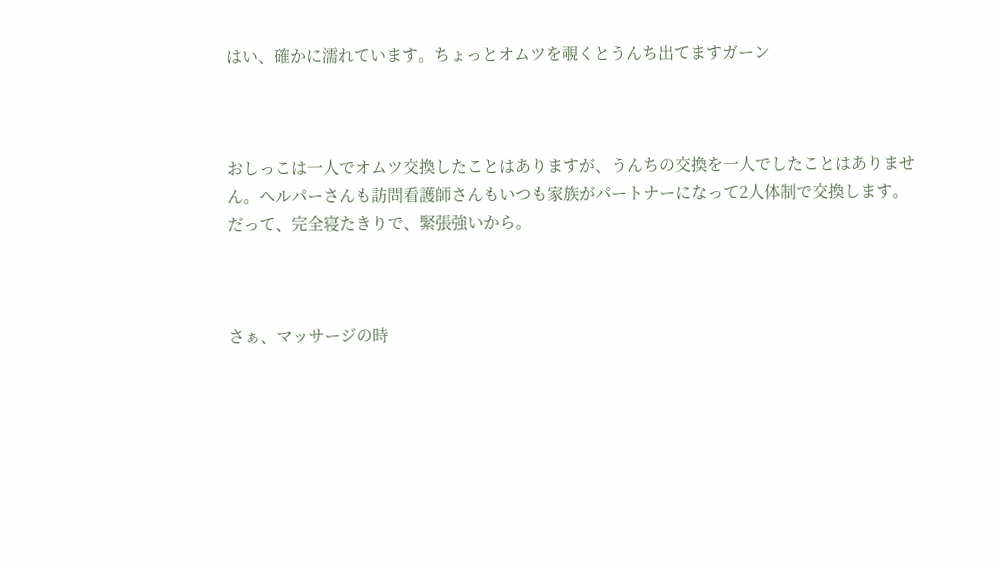はい、確かに濡れています。ちょっとオムツを覗くとうんち出てますガーン



おしっこは一人でオムツ交換したことはありますが、うんちの交換を一人でしたことはありません。ヘルパーさんも訪問看護師さんもいつも家族がパートナーになって2人体制で交換します。だって、完全寝たきりで、緊張強いから。



さぁ、マッサージの時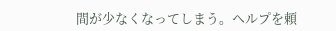間が少なくなってしまう。ヘルプを頼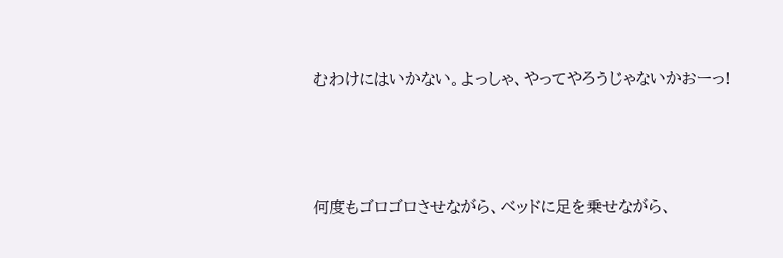むわけにはいかない。よっしゃ、やってやろうじゃないかおーっ!



何度もゴロゴロさせながら、ベッドに足を乗せながら、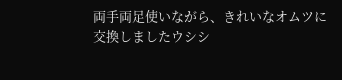両手両足使いながら、きれいなオムツに交換しましたウシシ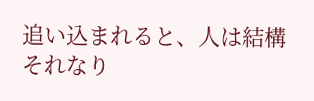追い込まれると、人は結構それなり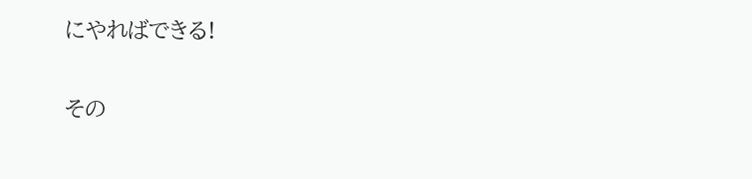にやればできる!

その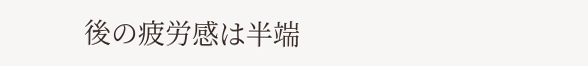後の疲労感は半端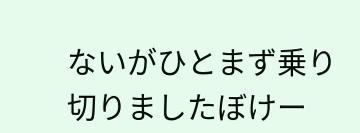ないがひとまず乗り切りましたぼけー